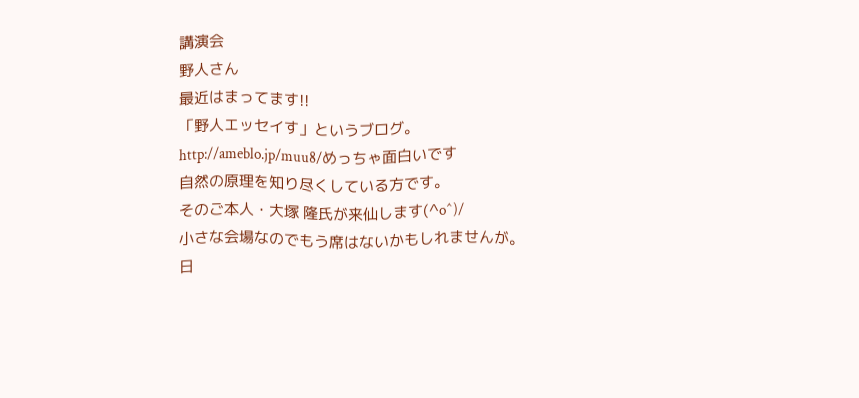講演会
野人さん
最近はまってます!!
「野人エッセイす」というブログ。
http://ameblo.jp/muu8/めっちゃ面白いです
自然の原理を知り尽くしている方です。
そのご本人・大塚 隆氏が来仙します(^o^)/
小さな会場なのでもう席はないかもしれませんが。
日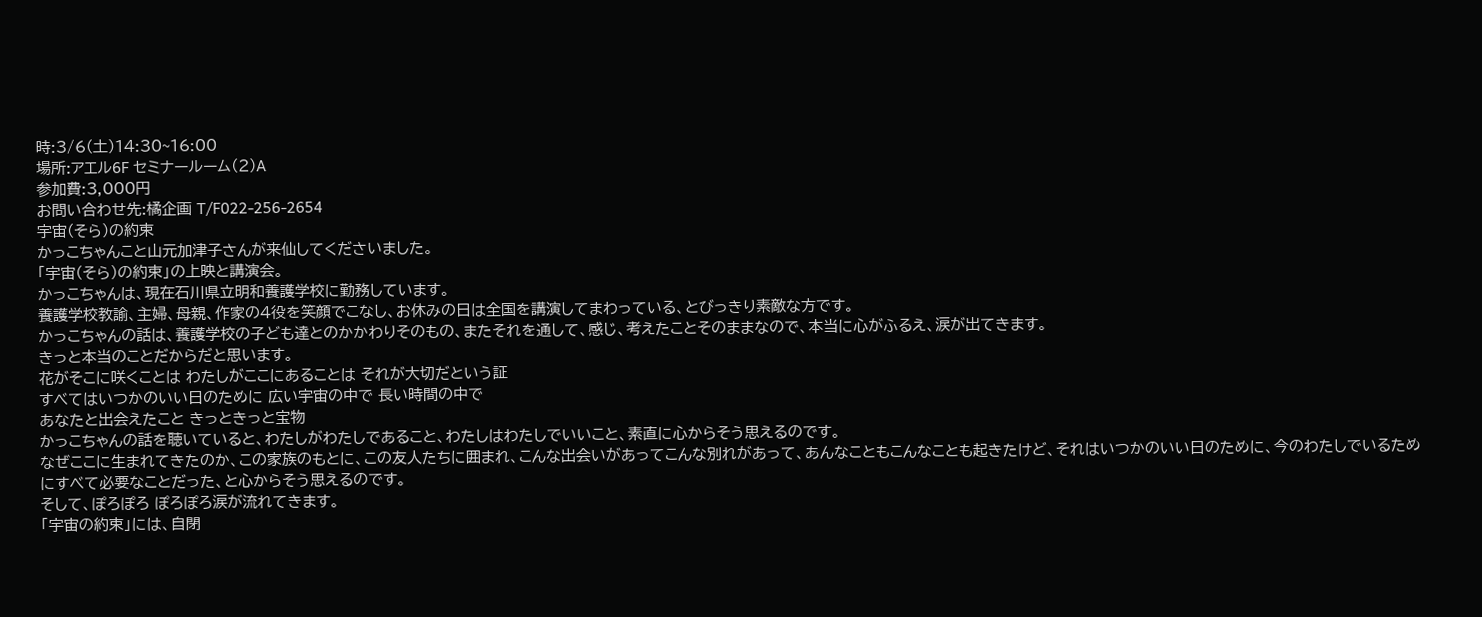時:3/6(土)14:30~16:00
場所:アエル6F セミナールーム(2)A
参加費:3,000円
お問い合わせ先:橘企画 T/F022-256-2654
宇宙(そら)の約束
かっこちゃんこと山元加津子さんが来仙してくださいました。
「宇宙(そら)の約束」の上映と講演会。
かっこちゃんは、現在石川県立明和養護学校に勤務しています。
養護学校教諭、主婦、母親、作家の4役を笑顔でこなし、お休みの日は全国を講演してまわっている、とびっきり素敵な方です。
かっこちゃんの話は、養護学校の子ども達とのかかわりそのもの、またそれを通して、感じ、考えたことそのままなので、本当に心がふるえ、涙が出てきます。
きっと本当のことだからだと思います。
花がそこに咲くことは わたしがここにあることは それが大切だという証
すべてはいつかのいい日のために 広い宇宙の中で 長い時間の中で
あなたと出会えたこと きっときっと宝物
かっこちゃんの話を聴いていると、わたしがわたしであること、わたしはわたしでいいこと、素直に心からそう思えるのです。
なぜここに生まれてきたのか、この家族のもとに、この友人たちに囲まれ、こんな出会いがあってこんな別れがあって、あんなこともこんなことも起きたけど、それはいつかのいい日のために、今のわたしでいるためにすべて必要なことだった、と心からそう思えるのです。
そして、ぽろぽろ ぽろぽろ涙が流れてきます。
「宇宙の約束」には、自閉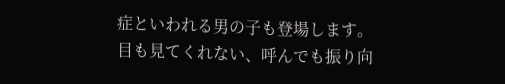症といわれる男の子も登場します。
目も見てくれない、呼んでも振り向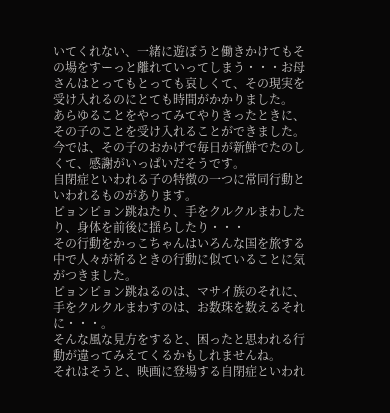いてくれない、一緒に遊ぼうと働きかけてもその場をすーっと離れていってしまう・・・お母さんはとってもとっても哀しくて、その現実を受け入れるのにとても時間がかかりました。
あらゆることをやってみてやりきったときに、その子のことを受け入れることができました。
今では、その子のおかげで毎日が新鮮でたのしくて、感謝がいっぱいだそうです。
自閉症といわれる子の特徴の一つに常同行動といわれるものがあります。
ピョンピョン跳ねたり、手をクルクルまわしたり、身体を前後に揺らしたり・・・
その行動をかっこちゃんはいろんな国を旅する中で人々が祈るときの行動に似ていることに気がつきました。
ピョンピョン跳ねるのは、マサイ族のそれに、手をクルクルまわすのは、お数珠を数えるそれに・・・。
そんな風な見方をすると、困ったと思われる行動が違ってみえてくるかもしれませんね。
それはそうと、映画に登場する自閉症といわれ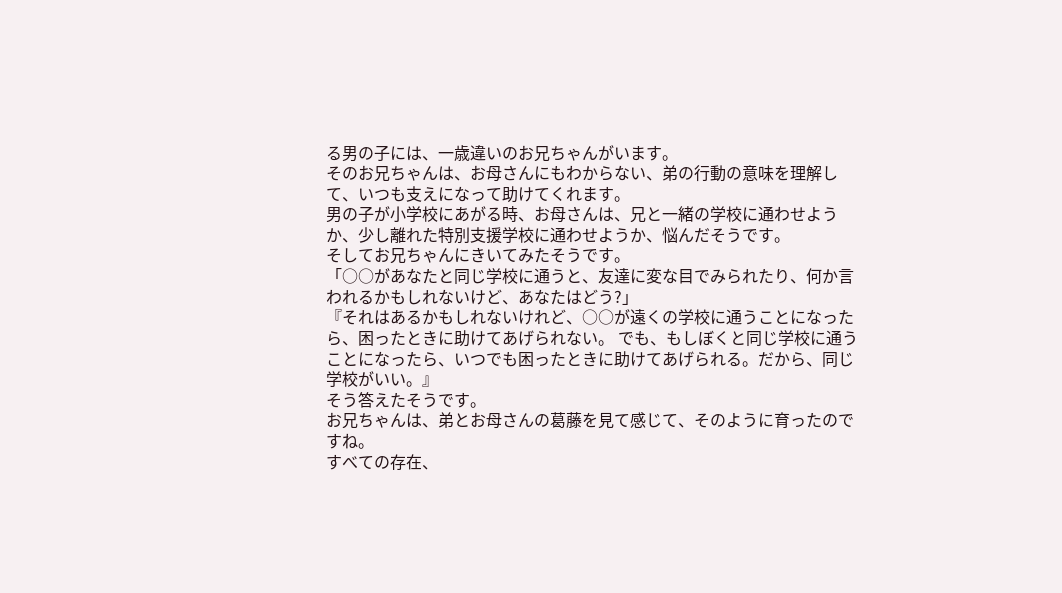る男の子には、一歳違いのお兄ちゃんがいます。
そのお兄ちゃんは、お母さんにもわからない、弟の行動の意味を理解して、いつも支えになって助けてくれます。
男の子が小学校にあがる時、お母さんは、兄と一緒の学校に通わせようか、少し離れた特別支援学校に通わせようか、悩んだそうです。
そしてお兄ちゃんにきいてみたそうです。
「○○があなたと同じ学校に通うと、友達に変な目でみられたり、何か言われるかもしれないけど、あなたはどう?」
『それはあるかもしれないけれど、○○が遠くの学校に通うことになったら、困ったときに助けてあげられない。 でも、もしぼくと同じ学校に通うことになったら、いつでも困ったときに助けてあげられる。だから、同じ学校がいい。』
そう答えたそうです。
お兄ちゃんは、弟とお母さんの葛藤を見て感じて、そのように育ったのですね。
すべての存在、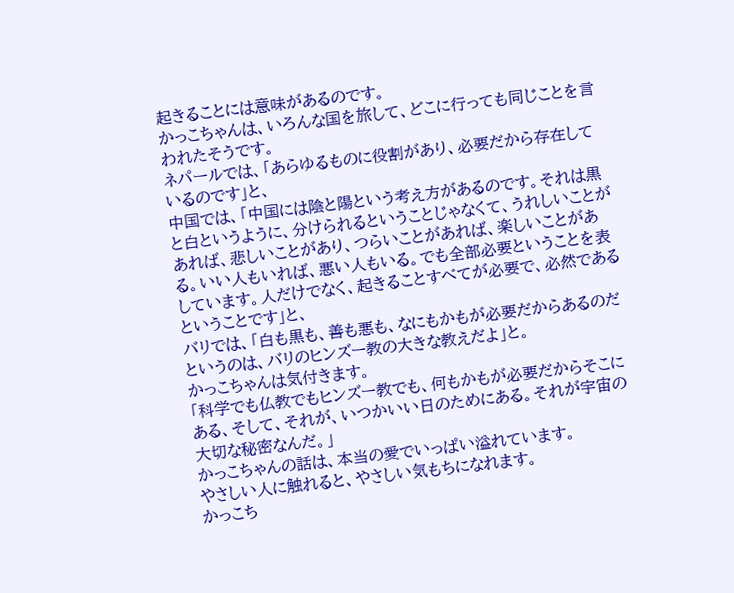起きることには意味があるのです。
かっこちゃんは、いろんな国を旅して、どこに行っても同じことを言われたそうです。
ネパールでは、「あらゆるものに役割があり、必要だから存在しているのです」と、
中国では、「中国には陰と陽という考え方があるのです。それは黒と白というように、分けられるということじゃなくて、うれしいことがあれば、悲しいことがあり、つらいことがあれば、楽しいことがある。いい人もいれば、悪い人もいる。でも全部必要ということを表しています。人だけでなく、起きることすべてが必要で、必然であるということです」と、
バリでは、「白も黒も、善も悪も、なにもかもが必要だからあるのだというのは、バリのヒンズー教の大きな教えだよ」と。
かっこちゃんは気付きます。
「科学でも仏教でもヒンズー教でも、何もかもが必要だからそこにある、そして、それが、いつかいい日のためにある。それが宇宙の大切な秘密なんだ。」
かっこちゃんの話は、本当の愛でいっぱい溢れています。
やさしい人に触れると、やさしい気もちになれます。
かっこち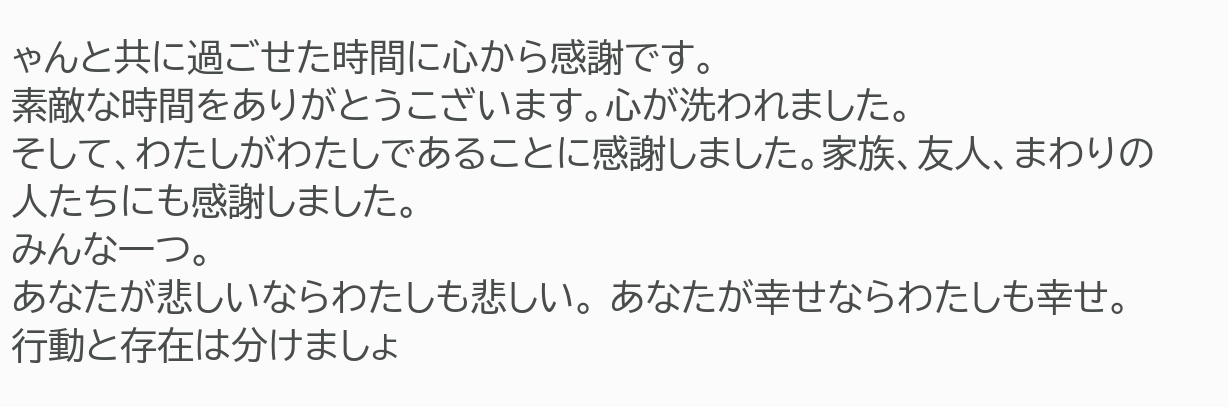ゃんと共に過ごせた時間に心から感謝です。
素敵な時間をありがとうこざいます。心が洗われました。
そして、わたしがわたしであることに感謝しました。家族、友人、まわりの人たちにも感謝しました。
みんな一つ。
あなたが悲しいならわたしも悲しい。 あなたが幸せならわたしも幸せ。
行動と存在は分けましょ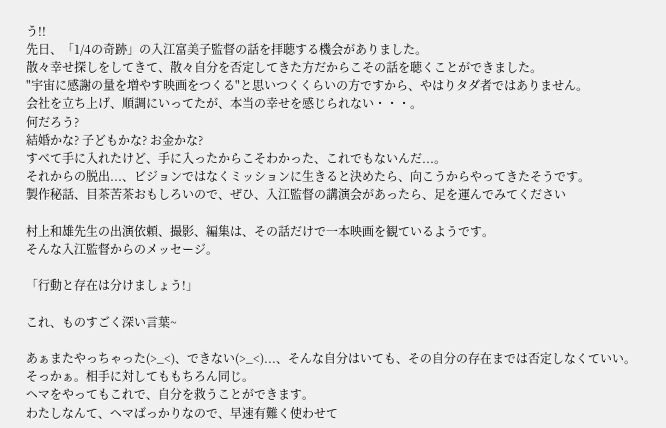う!!
先日、「1/4の奇跡」の入江富美子監督の話を拝聴する機会がありました。
散々幸せ探しをしてきて、散々自分を否定してきた方だからこその話を聴くことができました。
"宇宙に感謝の量を増やす映画をつくる"と思いつくくらいの方ですから、やはりタダ者ではありません。
会社を立ち上げ、順調にいってたが、本当の幸せを感じられない・・・。
何だろう?
結婚かな? 子どもかな? お金かな?
すべて手に入れたけど、手に入ったからこそわかった、これでもないんだ...。
それからの脱出...、ビジョンではなくミッションに生きると決めたら、向こうからやってきたそうです。
製作秘話、目茶苦茶おもしろいので、ぜひ、入江監督の講演会があったら、足を運んでみてください

村上和雄先生の出演依頼、撮影、編集は、その話だけで一本映画を観ているようです。
そんな入江監督からのメッセージ。

「行動と存在は分けましょう!」

これ、ものすごく深い言葉~

あぁまたやっちゃった(>_<)、できない(>_<)...、そんな自分はいても、その自分の存在までは否定しなくていい。
そっかぁ。相手に対してももちろん同じ。
ヘマをやってもこれで、自分を救うことができます。
わたしなんて、ヘマばっかりなので、早速有難く使わせて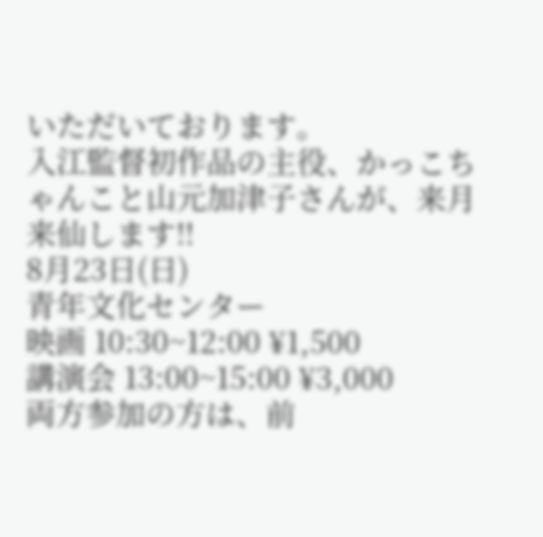いただいております。
入江監督初作品の主役、かっこちゃんこと山元加津子さんが、来月来仙します!!
8月23日(日)
青年文化センター
映画 10:30~12:00 ¥1,500
講演会 13:00~15:00 ¥3,000
両方参加の方は、前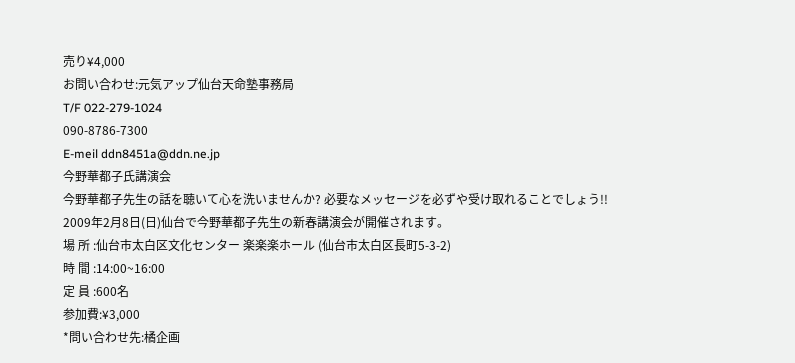売り¥4,000
お問い合わせ:元気アップ仙台天命塾事務局
T/F 022-279-1024
090-8786-7300
E-meil ddn8451a@ddn.ne.jp
今野華都子氏講演会
今野華都子先生の話を聴いて心を洗いませんか? 必要なメッセージを必ずや受け取れることでしょう!!
2009年2月8日(日)仙台で今野華都子先生の新春講演会が開催されます。
場 所 :仙台市太白区文化センター 楽楽楽ホール (仙台市太白区長町5-3-2)
時 間 :14:00~16:00
定 員 :600名
参加費:¥3,000
*問い合わせ先:橘企画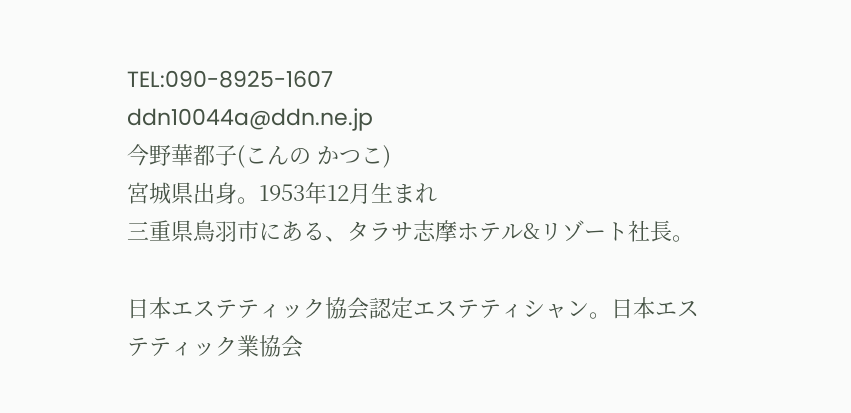TEL:090-8925-1607
ddn10044a@ddn.ne.jp
今野華都子(こんの かつこ)
宮城県出身。1953年12月生まれ
三重県鳥羽市にある、タラサ志摩ホテル&リゾート社長。

日本エステティック協会認定エステティシャン。日本エステティック業協会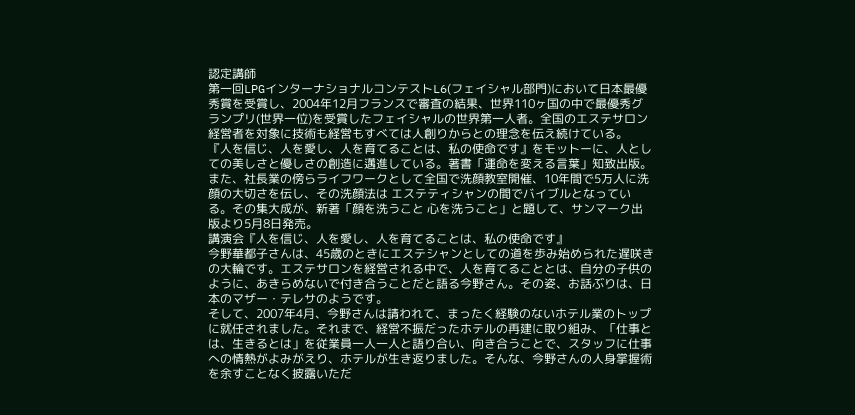認定講師
第一回LPGインターナショナルコンテストL6(フェイシャル部門)において日本最優秀賞を受賞し、2004年12月フランスで審査の結果、世界110ヶ国の中で最優秀グランプリ(世界一位)を受賞したフェイシャルの世界第一人者。全国のエステサロン経営者を対象に技術も経営もすべては人創りからとの理念を伝え続けている。
『人を信じ、人を愛し、人を育てることは、私の使命です』をモットーに、人としての美しさと優しさの創造に邁進している。著書「運命を変える言葉」知致出版。
また、社長業の傍らライフワークとして全国で洗顔教室開催、10年間で5万人に洗顔の大切さを伝し、その洗顔法は エステティシャンの間でバイブルとなっている。その集大成が、新著「顔を洗うこと 心を洗うこと」と題して、サンマーク出版より5月8日発売。
講演会『人を信じ、人を愛し、人を育てることは、私の使命です』
今野華都子さんは、45歳のときにエステシャンとしての道を歩み始められた遅咲きの大輪です。エステサロンを経営される中で、人を育てることとは、自分の子供のように、あきらめないで付き合うことだと語る今野さん。その姿、お話ぶりは、日本のマザー・テレサのようです。
そして、2007年4月、今野さんは請われて、まったく経験のないホテル業のトップに就任されました。それまで、経営不振だったホテルの再建に取り組み、「仕事とは、生きるとは」を従業員一人一人と語り合い、向き合うことで、スタッフに仕事への情熱がよみがえり、ホテルが生き返りました。そんな、今野さんの人身掌握術を余すことなく披露いただ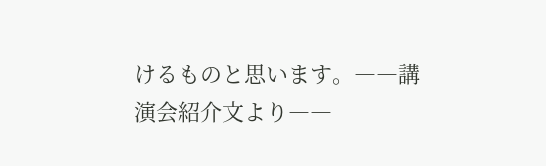けるものと思います。――講演会紹介文より――